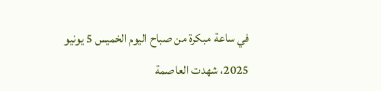في ساعة مبكرة من صباح اليوم الخميس 5 يونيو 2025، شهدت العاصمة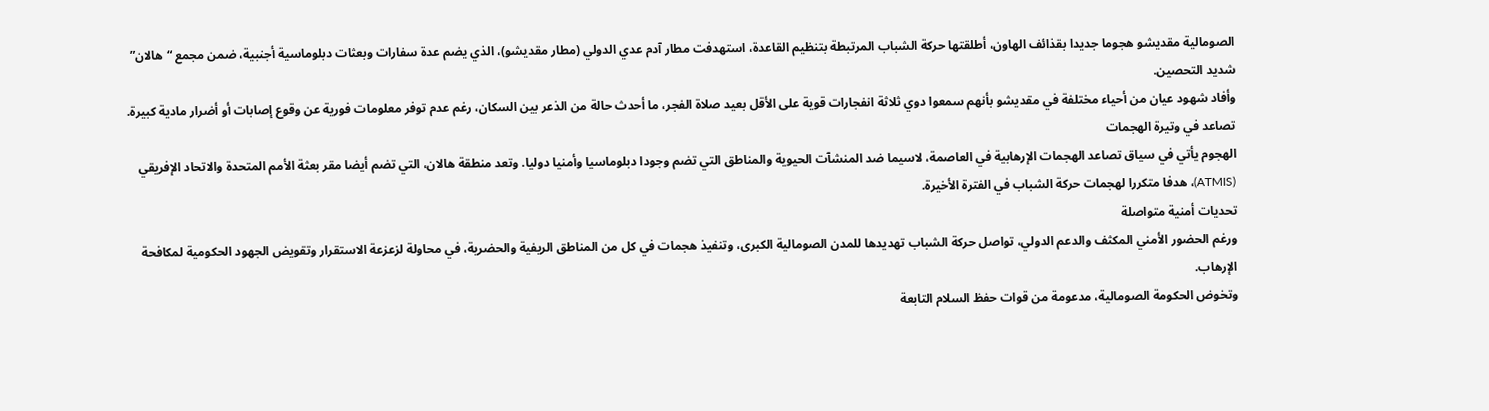الصومالية مقديشو هجوما جديدا بقذائف الهاون، أطلقتها حركة الشباب المرتبطة بتنظيم القاعدة، استهدفت مطار آدم عدي الدولي (مطار مقديشو)، الذي يضم عدة سفارات وبعثات دبلوماسية أجنبية، ضمن مجمع “هالان” شديد التحصين.
وأفاد شهود عيان من أحياء مختلفة في مقديشو بأنهم سمعوا دوي ثلاثة انفجارات قوية على الأقل بعيد صلاة الفجر، ما أحدث حالة من الذعر بين السكان، رغم عدم توفر معلومات فورية عن وقوع إصابات أو أضرار مادية كبيرة.
تصاعد في وتيرة الهجمات
الهجوم يأتي في سياق تصاعد الهجمات الإرهابية في العاصمة، لاسيما ضد المنشآت الحيوية والمناطق التي تضم وجودا دبلوماسيا وأمنيا دوليا. وتعد منطقة هالان، التي تضم أيضا مقر بعثة الأمم المتحدة والاتحاد الإفريقي (ATMIS)، هدفا متكررا لهجمات حركة الشباب في الفترة الأخيرة.
تحديات أمنية متواصلة
ورغم الحضور الأمني المكثف والدعم الدولي، تواصل حركة الشباب تهديدها للمدن الصومالية الكبرى، وتنفيذ هجمات في كل من المناطق الريفية والحضرية، في محاولة لزعزعة الاستقرار وتقويض الجهود الحكومية لمكافحة الإرهاب.
وتخوض الحكومة الصومالية، مدعومة من قوات حفظ السلام التابعة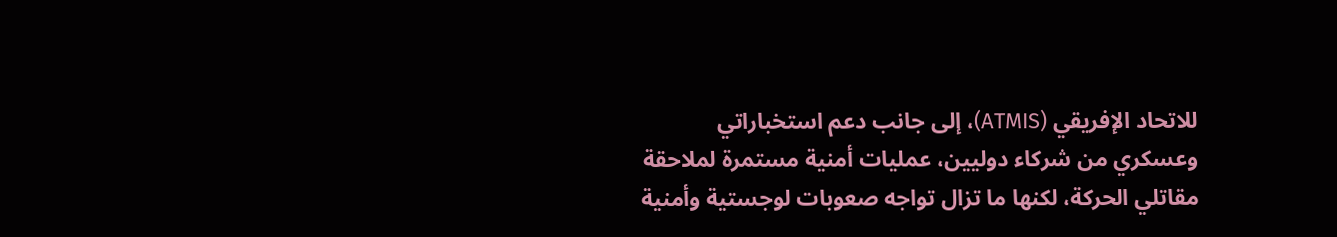للاتحاد الإفريقي (ATMIS)، إلى جانب دعم استخباراتي وعسكري من شركاء دوليين، عمليات أمنية مستمرة لملاحقة مقاتلي الحركة، لكنها ما تزال تواجه صعوبات لوجستية وأمنية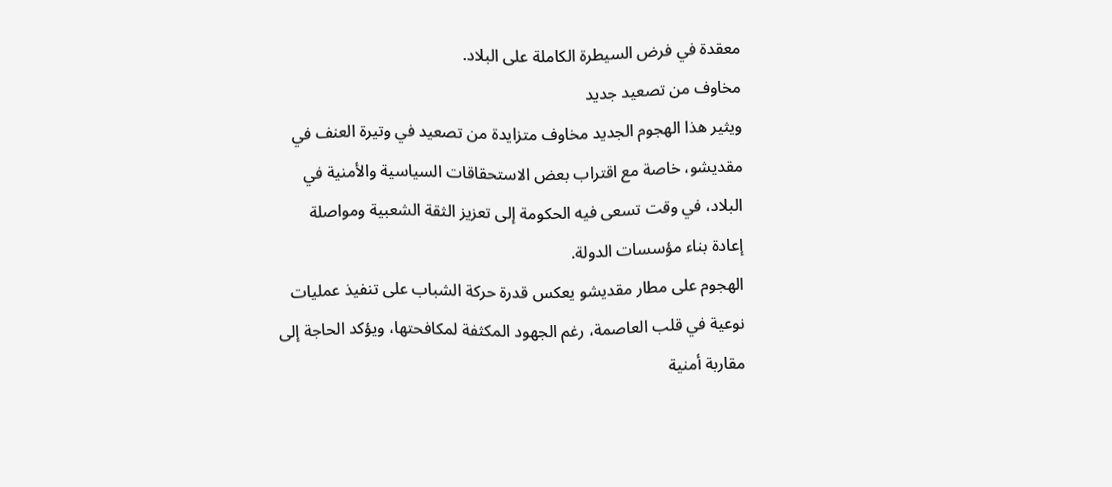معقدة في فرض السيطرة الكاملة على البلاد.
مخاوف من تصعيد جديد
ويثير هذا الهجوم الجديد مخاوف متزايدة من تصعيد في وتيرة العنف في مقديشو، خاصة مع اقتراب بعض الاستحقاقات السياسية والأمنية في البلاد، في وقت تسعى فيه الحكومة إلى تعزيز الثقة الشعبية ومواصلة إعادة بناء مؤسسات الدولة.
الهجوم على مطار مقديشو يعكس قدرة حركة الشباب على تنفيذ عمليات نوعية في قلب العاصمة، رغم الجهود المكثفة لمكافحتها، ويؤكد الحاجة إلى مقاربة أمنية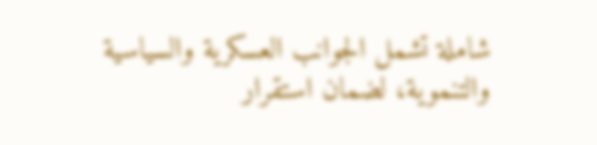شاملة تشمل الجوانب العسكرية والسياسية والتنموية، لضمان استقرار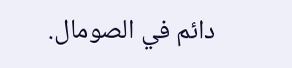دائم في الصومال.